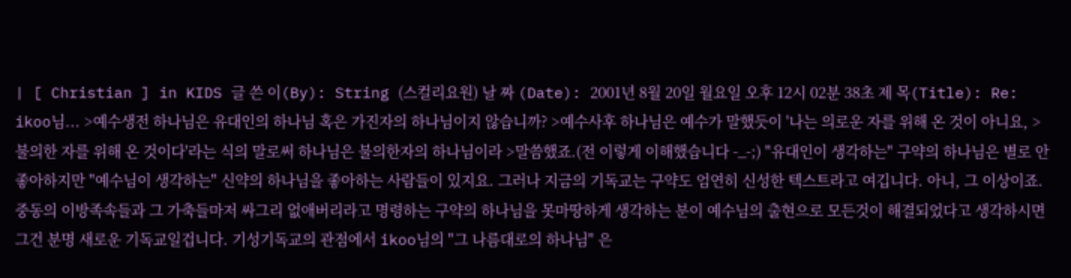| [ Christian ] in KIDS 글 쓴 이(By): String (스컬리요원) 날 짜 (Date): 2001년 8월 20일 월요일 오후 12시 02분 38초 제 목(Title): Re: ikoo님... >예수생전 하나님은 유대인의 하나님 혹은 가진자의 하나님이지 않습니까? >예수사후 하나님은 예수가 말했듯이 '나는 의로운 자를 위해 온 것이 아니요, >불의한 자를 위해 온 것이다'라는 식의 말로써 하나님은 불의한자의 하나님이라 >말씀했죠.(전 이렇게 이해했습니다 -_-;) "유대인이 생각하는" 구약의 하나님은 별로 안좋아하지만 "예수님이 생각하는" 신약의 하나님을 좋아하는 사람들이 있지요. 그러나 지금의 기독교는 구약도 엄연히 신성한 텍스트라고 여깁니다. 아니, 그 이상이죠. 중동의 이방족속들과 그 가축들마저 싸그리 없애버리라고 명령하는 구약의 하나님을 못마땅하게 생각하는 분이 예수님의 출현으로 모든것이 해결되었다고 생각하시면 그건 분명 새로운 기독교일겁니다. 기성기독교의 관점에서 ikoo님의 "그 나름대로의 하나님" 은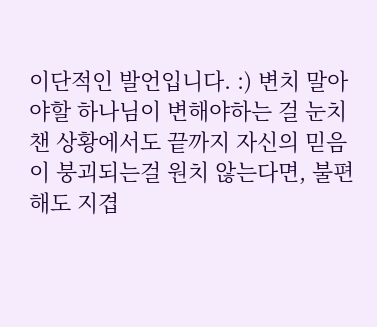이단적인 발언입니다. :) 변치 말아야할 하나님이 변해야하는 걸 눈치챈 상황에서도 끝까지 자신의 믿음이 붕괴되는걸 원치 않는다면, 불편해도 지겹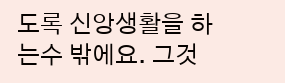도록 신앙생활을 하는수 밖에요. 그것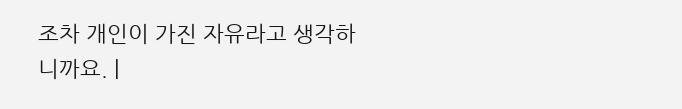조차 개인이 가진 자유라고 생각하니까요. |